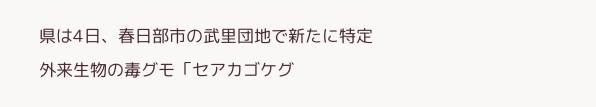県は4日、春日部市の武里団地で新たに特定外来生物の毒グモ「セアカゴケグ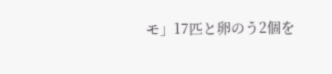モ」17匹と卵のう2個を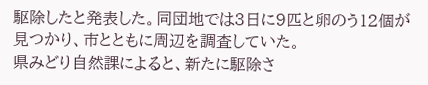駆除したと発表した。同団地では3日に9匹と卵のう12個が見つかり、市とともに周辺を調査していた。
県みどり自然課によると、新たに駆除さ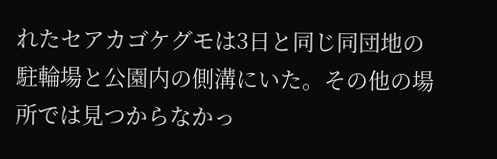れたセアカゴケグモは3日と同じ同団地の駐輪場と公園内の側溝にいた。その他の場所では見つからなかっ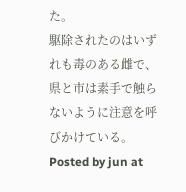た。
駆除されたのはいずれも毒のある雌で、県と市は素手で触らないように注意を呼びかけている。
Posted by jun at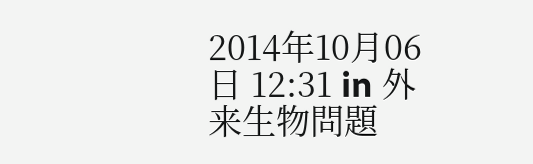2014年10月06日 12:31 in 外来生物問題